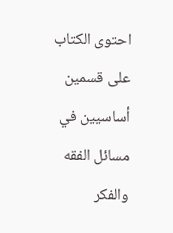احتوى الكتاب على قسمين أساسيين في مسائل الفقه والفكر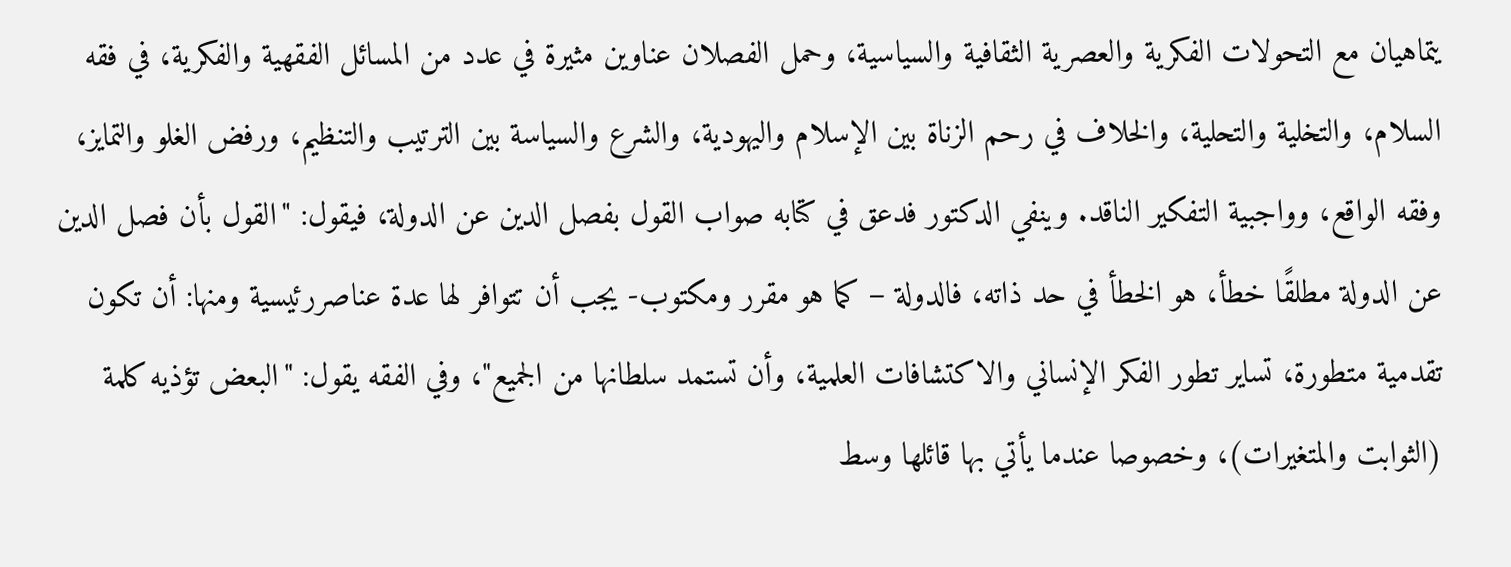يتماهيان مع التحولات الفكرية والعصرية الثقافية والسياسية، وحمل الفصلان عناوين مثيرة في عدد من المسائل الفقهية والفكرية، في فقه السلام، والتخلية والتحلية، والخلاف في رحم الزناة بين الإسلام واليهودية، والشرع والسياسة بين الترتيب والتنظيم، ورفض الغلو والتمايز، وفقه الواقع، وواجبية التفكير الناقد. وينفي الدكتور فدعق في كتابه صواب القول بفصل الدين عن الدولة، فيقول: "القول بأن فصل الدين عن الدولة مطلقًا خطأ، هو الخطأ في حد ذاته، فالدولة – كما هو مقرر ومكتوب- يجب أن تتوافر لها عدة عناصررئيسية ومنها: أن تكون تقدمية متطورة، تساير تطور الفكر الإنساني والاكتشافات العلمية، وأن تستمد سلطانها من الجميع"، وفي الفقه يقول: "البعض تؤذيه كلمة (الثوابت والمتغيرات)، وخصوصا عندما يأتي بها قائلها وسط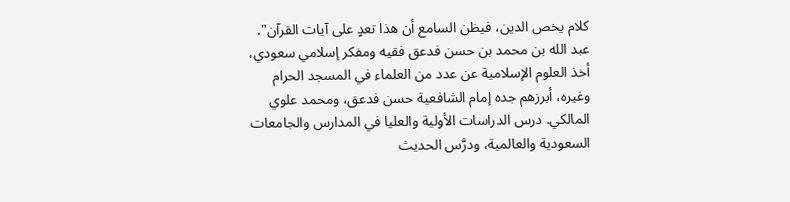كلام يخص الدين، فيظن السامع أن هذا تعدٍ على آيات القرآن".
عبد الله بن محمد بن حسن فدعق فقيه ومفكر إسلامي سعودي، أخذ العلوم الإسلامية عن عدد من العلماء في المسجد الحرام وغيره، أبرزهم جده إمام الشافعية حسن فدعق، ومحمد علوي المالكي. درس الدراسات الأولية والعليا في المدارس والجامعات السعودية والعالمية، ودرَّس الحديث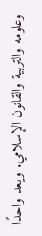وعلومه والتربية والقانون الإسلامي. ويعد واحدًا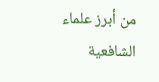من أبرز علماء الشافعية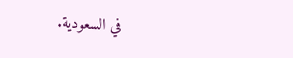في السعودية.